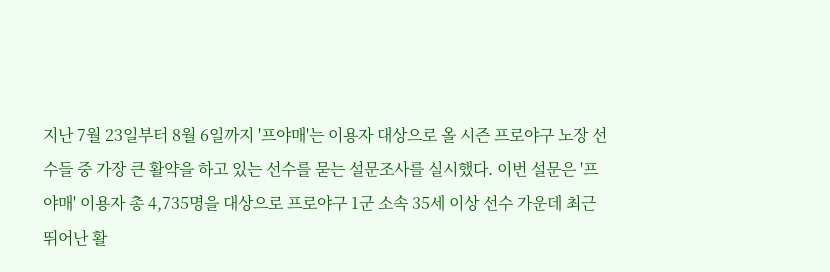지난 7월 23일부터 8월 6일까지 '프야매'는 이용자 대상으로 올 시즌 프로야구 노장 선수들 중 가장 큰 활약을 하고 있는 선수를 묻는 설문조사를 실시했다. 이번 설문은 '프야매' 이용자 총 4,735명을 대상으로 프로야구 1군 소속 35세 이상 선수 가운데 최근 뛰어난 활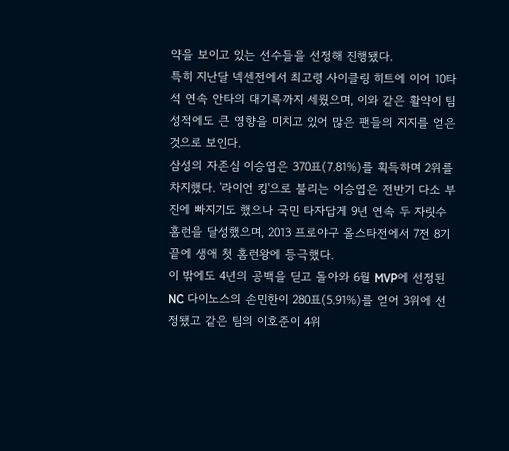약을 보이고 있는 선수들을 선정해 진행됐다.
특히 지난달 넥센전에서 최고령 사이클링 히트에 이어 10타석 연속 안타의 대기록까지 세웠으며, 이와 같은 활약이 팀 성적에도 큰 영향을 미치고 있어 많은 팬들의 지지를 얻은 것으로 보인다.
삼성의 자존심 이승엽은 370표(7.81%)를 획득하며 2위를 차지했다. '라이언 킹'으로 불리는 이승엽은 전반기 다소 부진에 빠지기도 했으나 국민 타자답게 9년 연속 두 자릿수 홈런을 달성했으며, 2013 프로야구 올스타전에서 7전 8기 끝에 생애 첫 홈런왕에 등극했다.
이 밖에도 4년의 공백을 딛고 돌아와 6월 MVP에 선정된 NC 다이노스의 손민한이 280표(5.91%)를 얻어 3위에 선정됐고 같은 팀의 이호준이 4위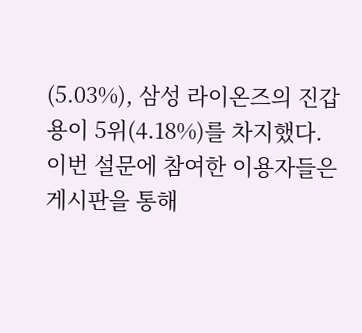(5.03%), 삼성 라이온즈의 진갑용이 5위(4.18%)를 차지했다.
이번 설문에 참여한 이용자들은 게시판을 통해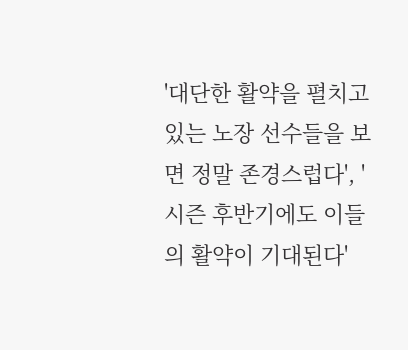'대단한 활약을 펼치고 있는 노장 선수들을 보면 정말 존경스럽다', '시즌 후반기에도 이들의 활약이 기대된다'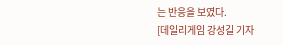는 반응을 보였다.
[데일리게임 강성길 기자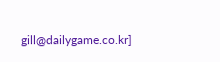gill@dailygame.co.kr]